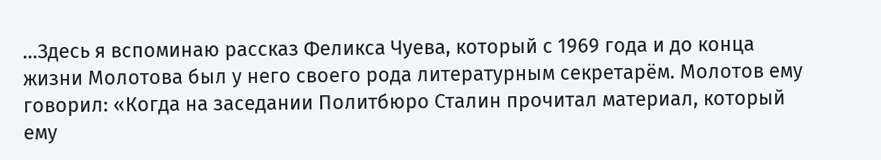…Здесь я вспоминаю рассказ Феликса Чуева, который с 1969 года и до конца жизни Молотова был у него своего рода литературным секретарём. Молотов ему говорил: «Когда на заседании Политбюро Сталин прочитал материал, который ему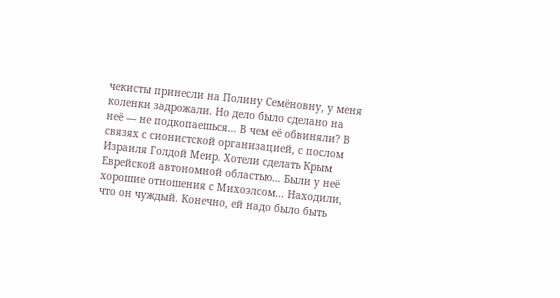чекисты принесли на Полину Семёновну, у меня коленки задрожали. Но дело было сделано на неё — не подкопаешься… В чем её обвиняли? В связях с сионистской организацией, с послом Израиля Голдой Меир. Хотели сделать Крым Еврейской автономной областью… Были у неё хорошие отношения с Михоэлсом… Находили, что он чуждый. Конечно, ей надо было быть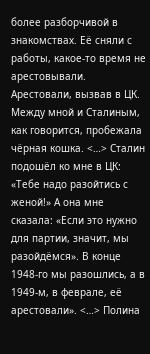более разборчивой в знакомствах. Её сняли с работы, какое-то время не арестовывали. Арестовали, вызвав в ЦК. Между мной и Сталиным, как говорится, пробежала чёрная кошка. <…> Сталин подошёл ко мне в ЦК: «Тебе надо разойтись с женой!» А она мне сказала: «Если это нужно для партии, значит, мы разойдёмся». В конце 1948-го мы разошлись, а в 1949-м, в феврале, её арестовали». <…> Полина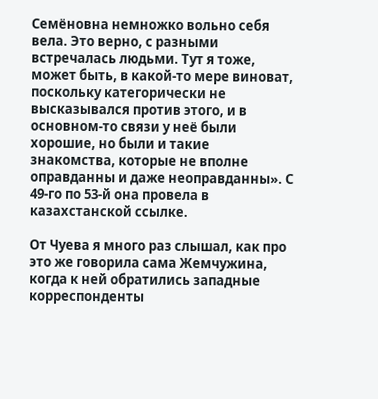Семёновна немножко вольно себя вела. Это верно, с разными встречалась людьми. Тут я тоже, может быть, в какой-то мере виноват, поскольку категорически не высказывался против этого, и в основном-то связи у неё были хорошие, но были и такие знакомства, которые не вполне оправданны и даже неоправданны». С 49-го по 53-й она провела в казахстанской ссылке.

От Чуева я много раз слышал, как про это же говорила сама Жемчужина, когда к ней обратились западные корреспонденты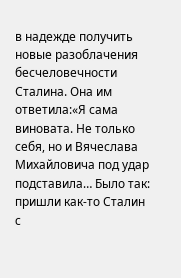в надежде получить новые разоблачения бесчеловечности Сталина. Она им ответила:«Я сама виновата. Не только себя, но и Вячеслава Михайловича под удар подставила… Было так: пришли как-то Сталин с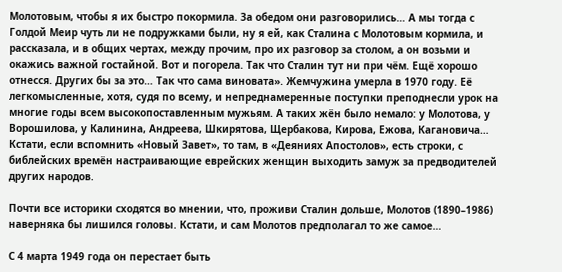Молотовым, чтобы я их быстро покормила. За обедом они разговорились… А мы тогда с Голдой Меир чуть ли не подружками были, ну я ей, как Сталина с Молотовым кормила, и рассказала, и в общих чертах, между прочим, про их разговор за столом, а он возьми и окажись важной гостайной. Вот и погорела. Так что Сталин тут ни при чём. Ещё хорошо отнесся. Других бы за это… Так что сама виновата». Жемчужина умерла в 1970 году. Её легкомысленные, хотя, судя по всему, и непреднамеренные поступки преподнесли урок на многие годы всем высокопоставленным мужьям. А таких жён было немало: у Молотова, у Ворошилова, у Калинина, Андреева, Шкирятова, Щербакова, Кирова, Ежова, Кагановича… Кстати, если вспомнить «Новый Завет», то там, в «Деяниях Апостолов», есть строки, с библейских времён настраивающие еврейских женщин выходить замуж за предводителей других народов.

Почти все историки сходятся во мнении, что, проживи Сталин дольше, Молотов (1890–1986) наверняка бы лишился головы. Кстати, и сам Молотов предполагал то же самое…

С 4 марта 1949 года он перестает быть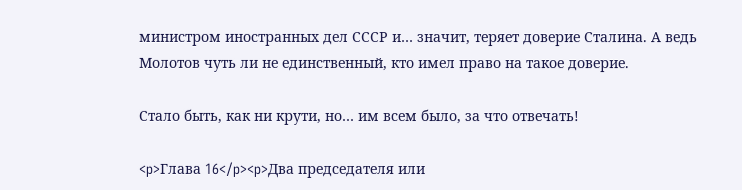министром иностранных дел СССР и… значит, теряет доверие Сталина. А ведь Молотов чуть ли не единственный, кто имел право на такое доверие.

Стало быть, как ни крути, но… им всем было, за что отвечать!

<p>Глава 16</p><p>Два председателя или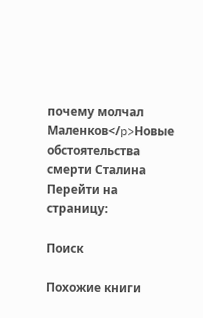почему молчал Маленков</p>Новые обстоятельства смерти Сталина
Перейти на страницу:

Поиск

Похожие книги